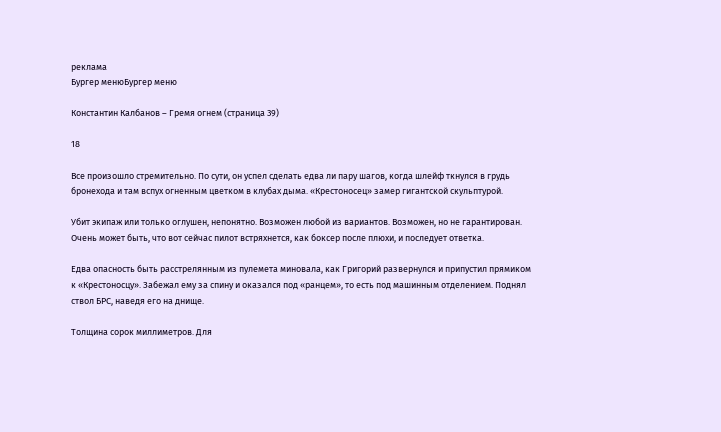реклама
Бургер менюБургер меню

Константин Калбанов – Гремя огнем (страница 39)

18

Все произошло стремительно. По сути, он успел сделать едва ли пару шагов, когда шлейф ткнулся в грудь бронехода и там вспух огненным цветком в клубах дыма. «Крестоносец» замер гигантской скульптурой.

Убит экипаж или только оглушен, непонятно. Возможен любой из вариантов. Возможен, но не гарантирован. Очень может быть, что вот сейчас пилот встряхнется, как боксер после плюхи, и последует ответка.

Едва опасность быть расстрелянным из пулемета миновала, как Григорий развернулся и припустил прямиком к «Крестоносцу». Забежал ему за спину и оказался под «ранцем», то есть под машинным отделением. Поднял ствол БРС, наведя его на днище.

Толщина сорок миллиметров. Для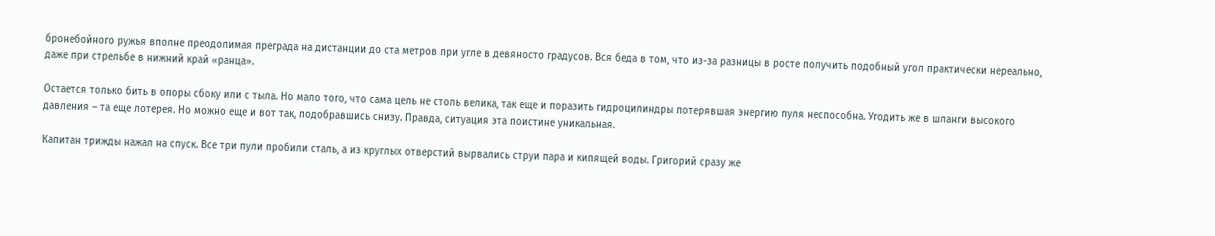бронебойного ружья вполне преодолимая преграда на дистанции до ста метров при угле в девяносто градусов. Вся беда в том, что из-за разницы в росте получить подобный угол практически нереально, даже при стрельбе в нижний край «ранца».

Остается только бить в опоры сбоку или с тыла. Но мало того, что сама цель не столь велика, так еще и поразить гидроцилиндры потерявшая энергию пуля неспособна. Угодить же в шланги высокого давления – та еще лотерея. Но можно еще и вот так, подобравшись снизу. Правда, ситуация эта поистине уникальная.

Капитан трижды нажал на спуск. Все три пули пробили сталь, а из круглых отверстий вырвались струи пара и кипящей воды. Григорий сразу же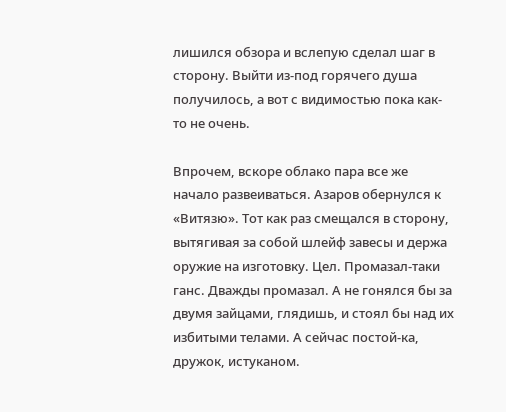лишился обзора и вслепую сделал шаг в сторону. Выйти из-под горячего душа получилось, а вот с видимостью пока как-то не очень.

Впрочем, вскоре облако пара все же начало развеиваться. Азаров обернулся к «Витязю». Тот как раз смещался в сторону, вытягивая за собой шлейф завесы и держа оружие на изготовку. Цел. Промазал-таки ганс. Дважды промазал. А не гонялся бы за двумя зайцами, глядишь, и стоял бы над их избитыми телами. А сейчас постой-ка, дружок, истуканом.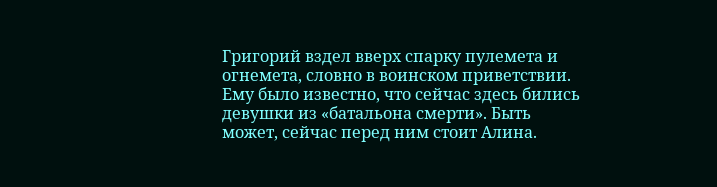Григорий вздел вверх спарку пулемета и огнемета, словно в воинском приветствии. Ему было известно, что сейчас здесь бились девушки из «батальона смерти». Быть может, сейчас перед ним стоит Алина.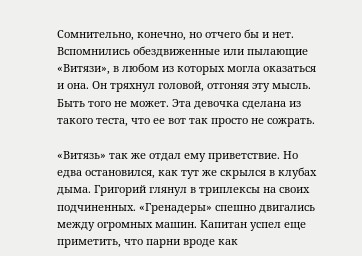Сомнительно, конечно, но отчего бы и нет. Вспомнились обездвиженные или пылающие «Витязи», в любом из которых могла оказаться и она. Он тряхнул головой, отгоняя эту мысль. Быть того не может. Эта девочка сделана из такого теста, что ее вот так просто не сожрать.

«Витязь» так же отдал ему приветствие. Но едва остановился, как тут же скрылся в клубах дыма. Григорий глянул в триплексы на своих подчиненных. «Гренадеры» спешно двигались между огромных машин. Капитан успел еще приметить, что парни вроде как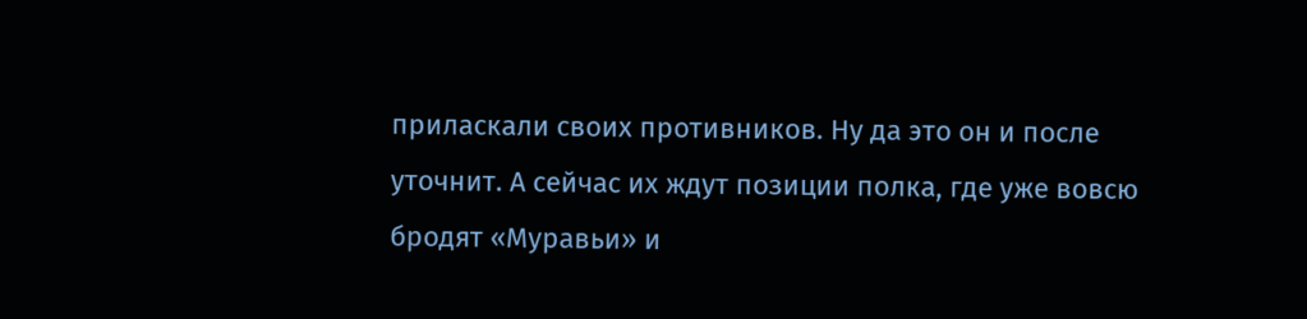приласкали своих противников. Ну да это он и после уточнит. А сейчас их ждут позиции полка, где уже вовсю бродят «Муравьи» и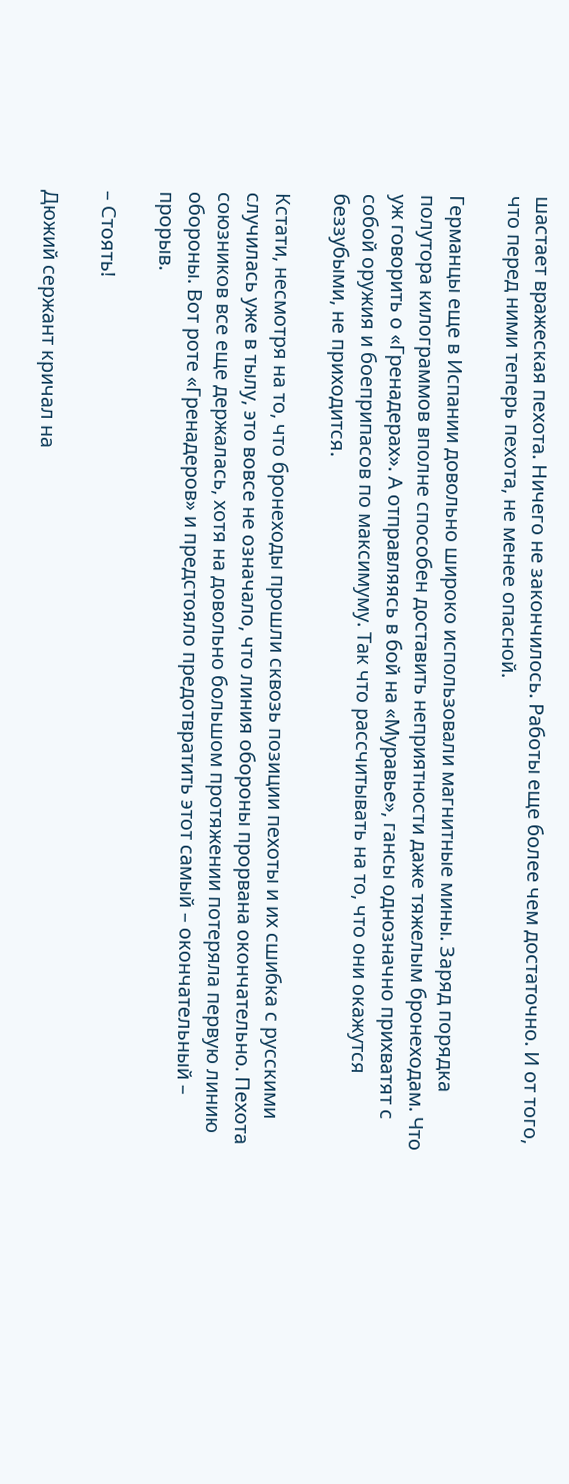шастает вражеская пехота. Ничего не закончилось. Работы еще более чем достаточно. И от того, что перед ними теперь пехота, не менее опасной.

Германцы еще в Испании довольно широко использовали магнитные мины. Заряд порядка полутора килограммов вполне способен доставить неприятности даже тяжелым бронеходам. Что уж говорить о «Гренадерах». А отправляясь в бой на «Муравье», гансы однозначно прихватят с собой оружия и боеприпасов по максимуму. Так что рассчитывать на то, что они окажутся беззубыми, не приходится.

Кстати, несмотря на то, что бронеходы прошли сквозь позиции пехоты и их сшибка с русскими случилась уже в тылу, это вовсе не означало, что линия обороны прорвана окончательно. Пехота союзников все еще держалась, хотя на довольно большом протяжении потеряла первую линию обороны. Вот роте «Гренадеров» и предстояло предотвратить этот самый – окончательный – прорыв.

– Стоять!

Дюжий сержант кричал на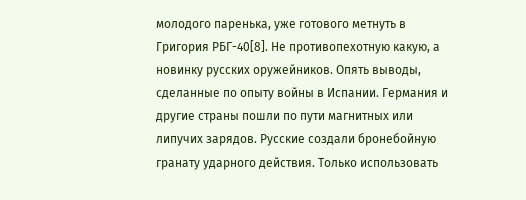молодого паренька, уже готового метнуть в Григория РБГ-40[8]. Не противопехотную какую, а новинку русских оружейников. Опять выводы, сделанные по опыту войны в Испании. Германия и другие страны пошли по пути магнитных или липучих зарядов. Русские создали бронебойную гранату ударного действия. Только использовать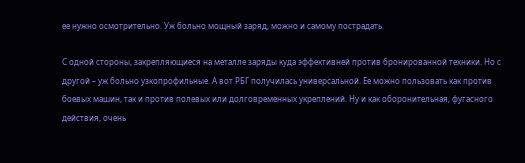ее нужно осмотрительно. Уж больно мощный заряд, можно и самому пострадать.

С одной стороны, закрепляющиеся на металле заряды куда эффективней против бронированной техники. Но с другой – уж больно узкопрофильные. А вот РБГ получилась универсальной. Ее можно пользовать как против боевых машин, так и против полевых или долговременных укреплений. Ну и как оборонительная, фугасного действия, очень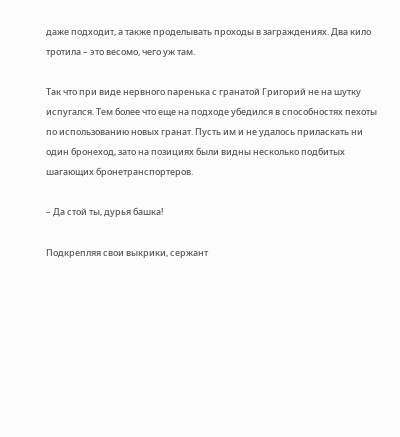даже подходит, а также проделывать проходы в заграждениях. Два кило тротила – это весомо, чего уж там.

Так что при виде нервного паренька с гранатой Григорий не на шутку испугался. Тем более что еще на подходе убедился в способностях пехоты по использованию новых гранат. Пусть им и не удалось приласкать ни один бронеход, зато на позициях были видны несколько подбитых шагающих бронетранспортеров.

– Да стой ты, дурья башка!

Подкрепляя свои выкрики, сержант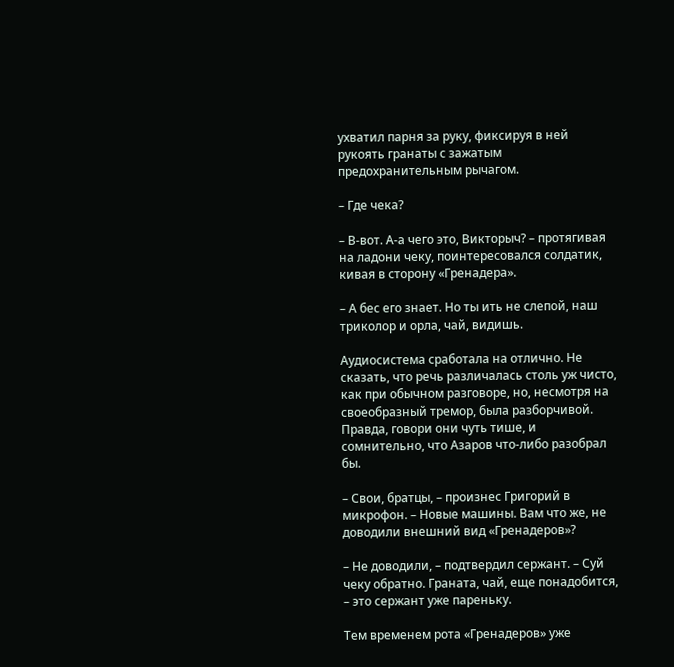ухватил парня за руку, фиксируя в ней рукоять гранаты с зажатым предохранительным рычагом.

– Где чека?

– В-вот. А-а чего это, Викторыч? – протягивая на ладони чеку, поинтересовался солдатик, кивая в сторону «Гренадера».

– А бес его знает. Но ты ить не слепой, наш триколор и орла, чай, видишь.

Аудиосистема сработала на отлично. Не сказать, что речь различалась столь уж чисто, как при обычном разговоре, но, несмотря на своеобразный тремор, была разборчивой. Правда, говори они чуть тише, и сомнительно, что Азаров что-либо разобрал бы.

– Свои, братцы, – произнес Григорий в микрофон. – Новые машины. Вам что же, не доводили внешний вид «Гренадеров»?

– Не доводили, – подтвердил сержант. – Суй чеку обратно. Граната, чай, еще понадобится, – это сержант уже пареньку.

Тем временем рота «Гренадеров» уже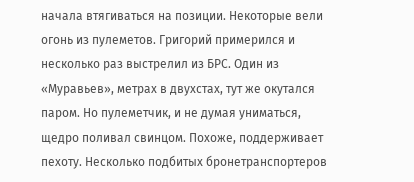начала втягиваться на позиции. Некоторые вели огонь из пулеметов. Григорий примерился и несколько раз выстрелил из БРС. Один из «Муравьев», метрах в двухстах, тут же окутался паром. Но пулеметчик, и не думая униматься, щедро поливал свинцом. Похоже, поддерживает пехоту. Несколько подбитых бронетранспортеров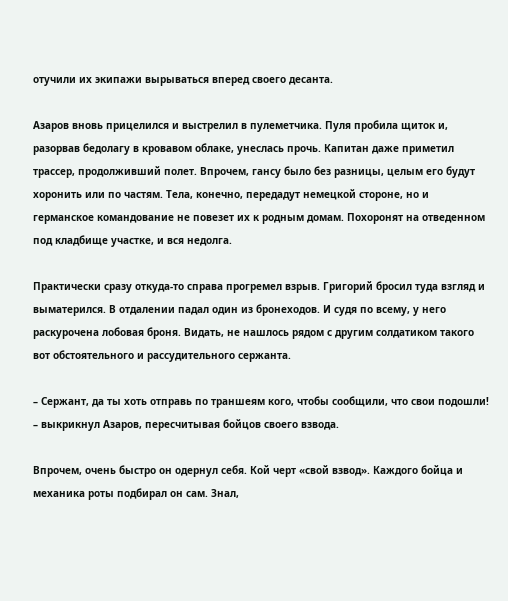отучили их экипажи вырываться вперед своего десанта.

Азаров вновь прицелился и выстрелил в пулеметчика. Пуля пробила щиток и, разорвав бедолагу в кровавом облаке, унеслась прочь. Капитан даже приметил трассер, продолживший полет. Впрочем, гансу было без разницы, целым его будут хоронить или по частям. Тела, конечно, передадут немецкой стороне, но и германское командование не повезет их к родным домам. Похоронят на отведенном под кладбище участке, и вся недолга.

Практически сразу откуда-то справа прогремел взрыв. Григорий бросил туда взгляд и выматерился. В отдалении падал один из бронеходов. И судя по всему, у него раскурочена лобовая броня. Видать, не нашлось рядом с другим солдатиком такого вот обстоятельного и рассудительного сержанта.

– Сержант, да ты хоть отправь по траншеям кого, чтобы сообщили, что свои подошли! – выкрикнул Азаров, пересчитывая бойцов своего взвода.

Впрочем, очень быстро он одернул себя. Кой черт «свой взвод». Каждого бойца и механика роты подбирал он сам. Знал,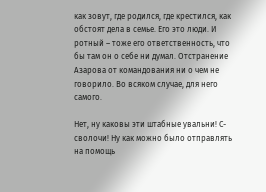как зовут, где родился, где крестился, как обстоят дела в семье. Его это люди. И ротный – тоже его ответственность, что бы там он о себе ни думал. Отстранение Азарова от командования ни о чем не говорило. Во всяком случае, для него самого.

Нет, ну каковы эти штабные увальни! С-сволочи! Ну как можно было отправлять на помощь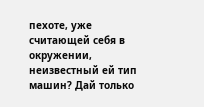пехоте, уже считающей себя в окружении, неизвестный ей тип машин? Дай только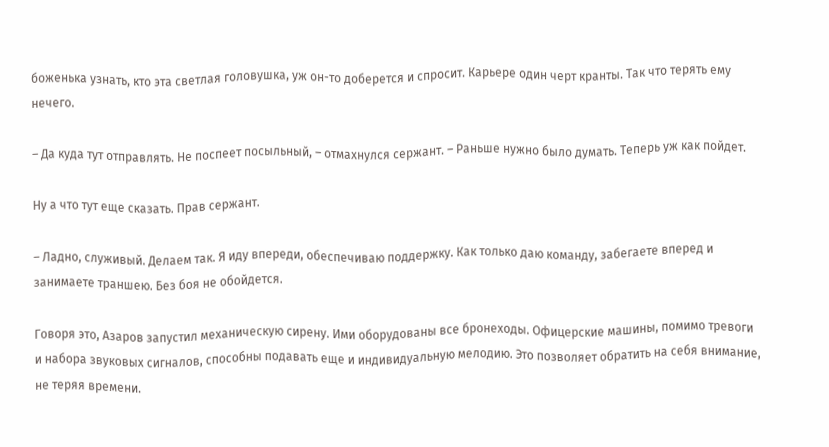боженька узнать, кто эта светлая головушка, уж он-то доберется и спросит. Карьере один черт кранты. Так что терять ему нечего.

– Да куда тут отправлять. Не поспеет посыльный, – отмахнулся сержант. – Раньше нужно было думать. Теперь уж как пойдет.

Ну а что тут еще сказать. Прав сержант.

– Ладно, служивый. Делаем так. Я иду впереди, обеспечиваю поддержку. Как только даю команду, забегаете вперед и занимаете траншею. Без боя не обойдется.

Говоря это, Азаров запустил механическую сирену. Ими оборудованы все бронеходы. Офицерские машины, помимо тревоги и набора звуковых сигналов, способны подавать еще и индивидуальную мелодию. Это позволяет обратить на себя внимание, не теряя времени.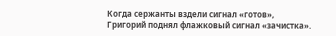Когда сержанты вздели сигнал «готов», Григорий поднял флажковый сигнал «зачистка».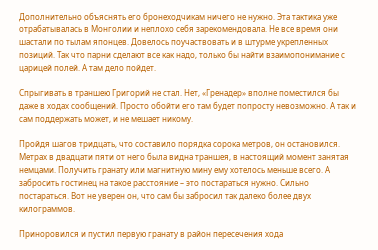Дополнительно объяснять его бронеходчикам ничего не нужно. Эта тактика уже отрабатывалась в Монголии и неплохо себя зарекомендовала. Не все время они шастали по тылам японцев. Довелось поучаствовать и в штурме укрепленных позиций. Так что парни сделают все как надо, только бы найти взаимопонимание с царицей полей. А там дело пойдет.

Спрыгивать в траншею Григорий не стал. Нет, «Гренадер» вполне поместился бы даже в ходах сообщений. Просто обойти его там будет попросту невозможно. А так и сам поддержать может, и не мешает никому.

Пройдя шагов тридцать, что составило порядка сорока метров, он остановился. Метрах в двадцати пяти от него была видна траншея, в настоящий момент занятая немцами. Получить гранату или магнитную мину ему хотелось меньше всего. А забросить гостинец на такое расстояние – это постараться нужно. Сильно постараться. Вот не уверен он, что сам бы забросил так далеко более двух килограммов.

Приноровился и пустил первую гранату в район пересечения хода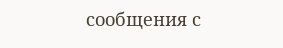сообщения с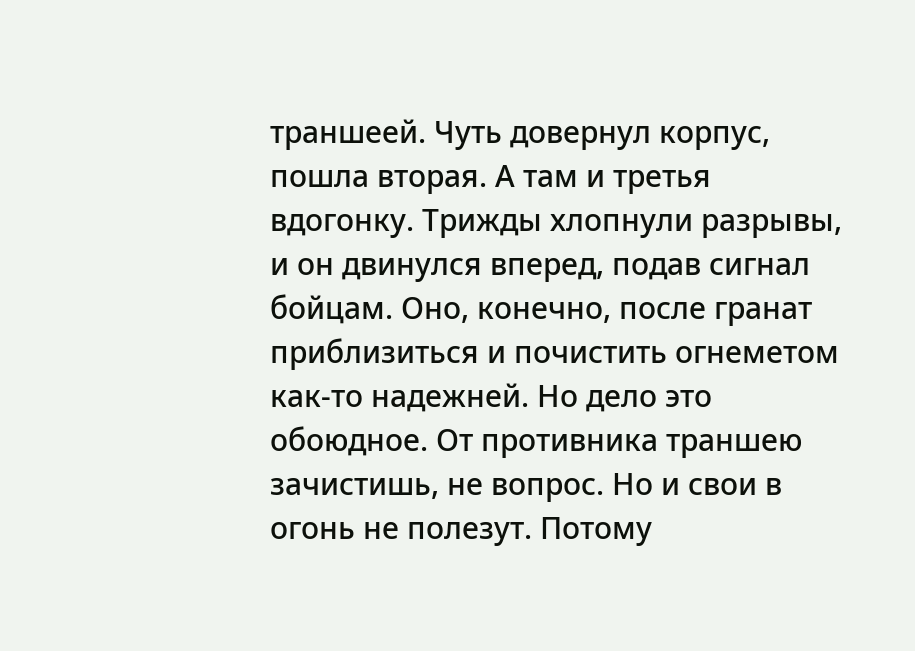траншеей. Чуть довернул корпус, пошла вторая. А там и третья вдогонку. Трижды хлопнули разрывы, и он двинулся вперед, подав сигнал бойцам. Оно, конечно, после гранат приблизиться и почистить огнеметом как-то надежней. Но дело это обоюдное. От противника траншею зачистишь, не вопрос. Но и свои в огонь не полезут. Потому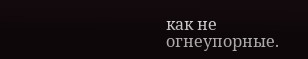как не огнеупорные.